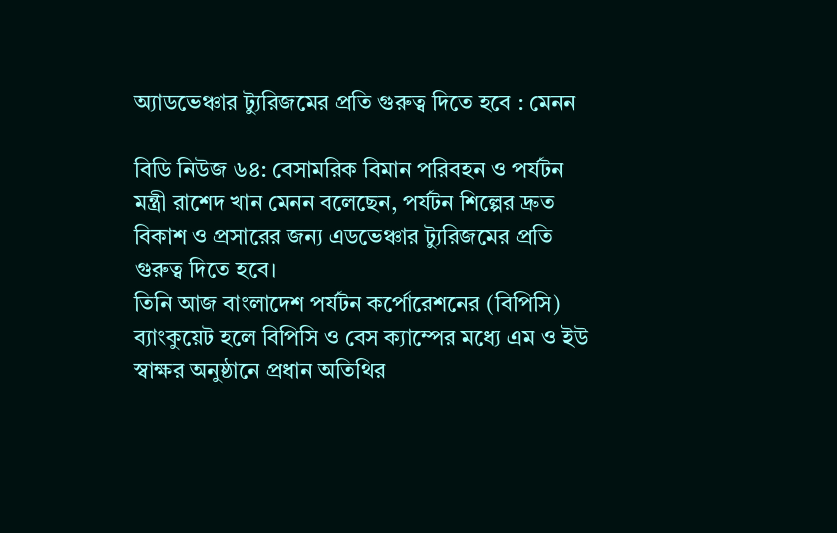অ্যাডভেঞ্চার ট্যুরিজমের প্রতি গুরুত্ব দিতে হবে : মেনন

বিডি নিউজ ৬৪: বেসামরিক বিমান পরিবহন ও পর্যটন মন্ত্রী রাশেদ খান মেনন বলেছেন, পর্যটন শিল্পের দ্রুত বিকাশ ও প্রসারের জন্য এডভেঞ্চার ট্যুরিজমের প্রতি গুরুত্ব দিতে হবে।
তিনি আজ বাংলাদেশ পর্যটন কর্পোরেশনের (বিপিসি) ব্যাংকুয়েট হলে বিপিসি ও বেস ক্যাম্পের মধ্যে এম ও ইউ স্বাক্ষর অনুষ্ঠানে প্রধান অতিথির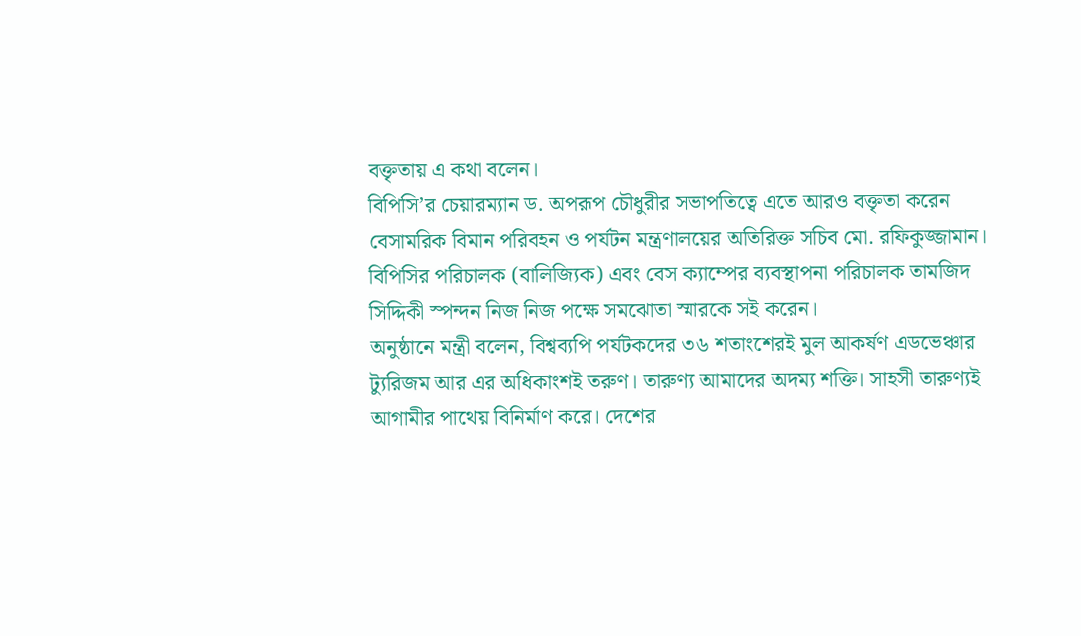বক্তৃতায় এ কথা বলেন।
বিপিসি’র চেয়ারম্যান ড. অপরূপ চৌধুরীর সভাপতিত্বে এতে আরও বক্তৃতা করেন বেসামরিক বিমান পরিবহন ও পর্যটন মন্ত্রণালয়ের অতিরিক্ত সচিব মো. রফিকুজ্জামান।
বিপিসির পরিচালক (বালিজ্যিক) এবং বেস ক্যাম্পের ব্যবস্থাপনা পরিচালক তামজিদ সিদ্দিকী স্পন্দন নিজ নিজ পক্ষে সমঝোতা স্মারকে সই করেন।
অনুষ্ঠানে মন্ত্রী বলেন, বিশ্বব্যপি পর্যটকদের ৩৬ শতাংশেরই মুল আকর্ষণ এডভেঞ্চার ট্যুরিজম আর এর অধিকাংশই তরুণ। তারুণ্য আমাদের অদম্য শক্তি। সাহসী তারুণ্যই আগামীর পাথেয় বিনির্মাণ করে। দেশের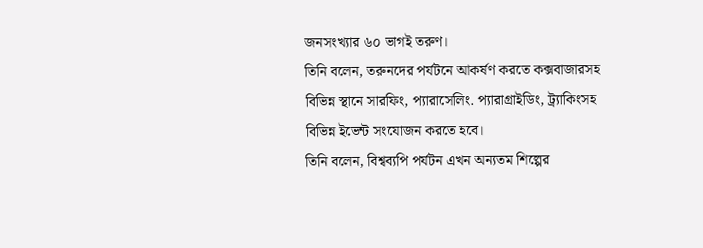জনসংখ্যার ৬০ ভাগই তরুণ।
তিনি বলেন, তরুনদের পর্যটনে আকর্ষণ করতে কক্সবাজারসহ বিভিন্ন স্থানে সারফিং, প্যারাসেলিং. প্যারাগ্রাইডিং, ট্র্যাকিংসহ বিভিন্ন ইভেন্ট সংযোজন করতে হবে।
তিনি বলেন, বিশ্বব্যপি পর্যটন এখন অন্যতম শিল্পের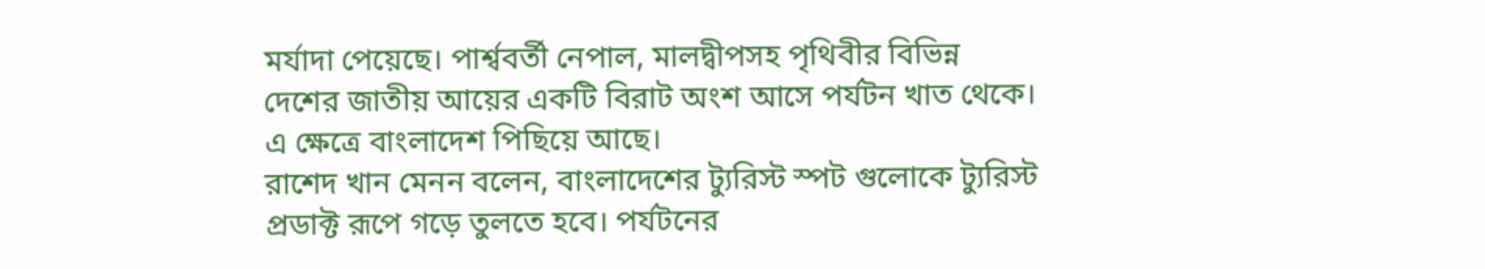মর্যাদা পেয়েছে। পার্শ্ববর্তী নেপাল, মালদ্বীপসহ পৃথিবীর বিভিন্ন দেশের জাতীয় আয়ের একটি বিরাট অংশ আসে পর্যটন খাত থেকে। এ ক্ষেত্রে বাংলাদেশ পিছিয়ে আছে।
রাশেদ খান মেনন বলেন, বাংলাদেশের ট্যুরিস্ট স্পট গুলোকে ট্যুরিস্ট প্রডাক্ট রূপে গড়ে তুলতে হবে। পর্যটনের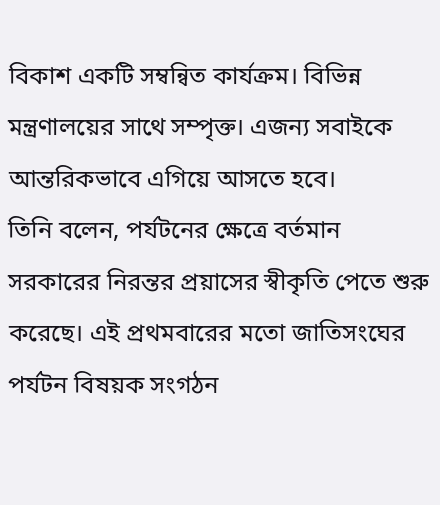বিকাশ একটি সম্বন্বিত কার্যক্রম। বিভিন্ন মন্ত্রণালয়ের সাথে সম্পৃক্ত। এজন্য সবাইকে আন্তরিকভাবে এগিয়ে আসতে হবে।
তিনি বলেন, পর্যটনের ক্ষেত্রে বর্তমান সরকারের নিরন্তর প্রয়াসের স্বীকৃতি পেতে শুরু করেছে। এই প্রথমবারের মতো জাতিসংঘের পর্যটন বিষয়ক সংগঠন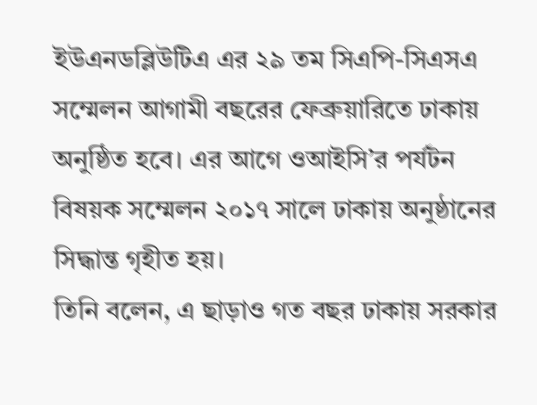ইউএনডব্লিউটিএ এর ২৯ তম সিএপি-সিএসএ সম্মেলন আগামী বছরের ফেব্রুয়ারিতে ঢাকায় অনুষ্ঠিত হবে। এর আগে ওআইসি’র পর্যটন বিষয়ক সম্মেলন ২০১৭ সালে ঢাকায় অনুষ্ঠানের সিদ্ধান্ত গৃহীত হয়।
তিনি বলেন, এ ছাড়াও গত বছর ঢাকায় সরকার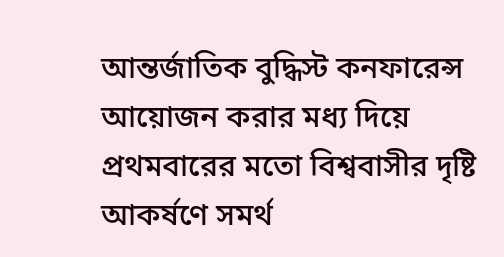আন্তর্জাতিক বুদ্ধিস্ট কনফারেন্স আয়োজন করার মধ্য দিয়ে প্রথমবারের মতো বিশ্ববাসীর দৃষ্টি আকর্ষণে সমর্থ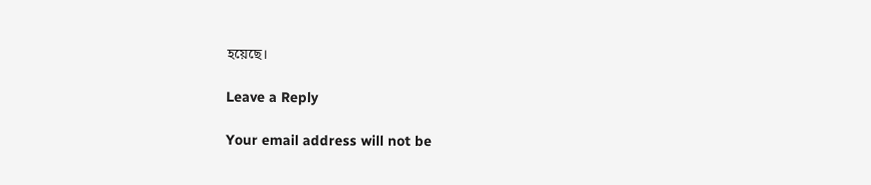হয়েছে।

Leave a Reply

Your email address will not be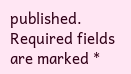published. Required fields are marked *